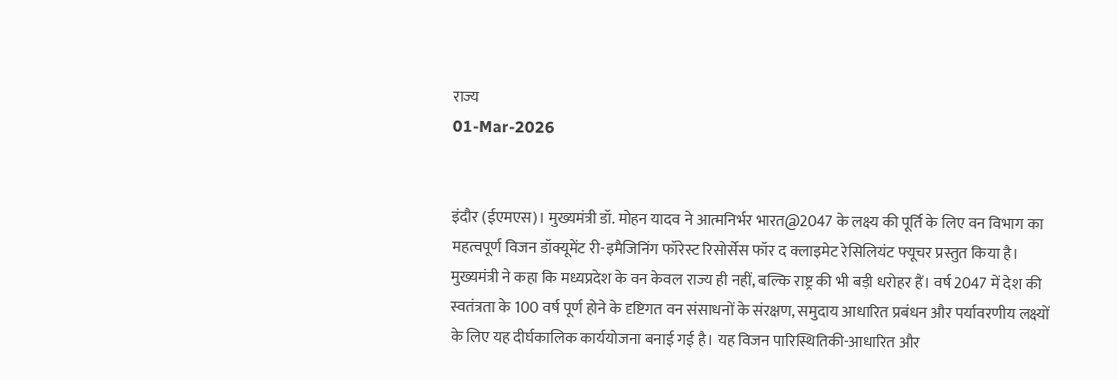राज्य
01-Mar-2026


इंदौर (ईएमएस)। मुख्यमंत्री डॉ. मोहन यादव ने आत्मनिर्भर भारत@2047 के लक्ष्य की पूर्ति के लिए वन विभाग का महत्वपूर्ण विजन डॉक्यूमेंट री-इमैजिनिंग फॉरेस्ट रिसोर्सेस फॉर द क्लाइमेट रेसिलियंट फ्यूचर प्रस्तुत किया है। मुख्यमंत्री ने कहा कि मध्यप्रदेश के वन केवल राज्य ही नहीं, बल्कि राष्ट्र की भी बड़ी धरोहर हैं। वर्ष 2047 में देश की स्वतंत्रता के 100 वर्ष पूर्ण होने के दृष्टिगत वन संसाधनों के संरक्षण, समुदाय आधारित प्रबंधन और पर्यावरणीय लक्ष्यों के लिए यह दीर्घकालिक कार्ययोजना बनाई गई है। यह विजन पारिस्थितिकी-आधारित और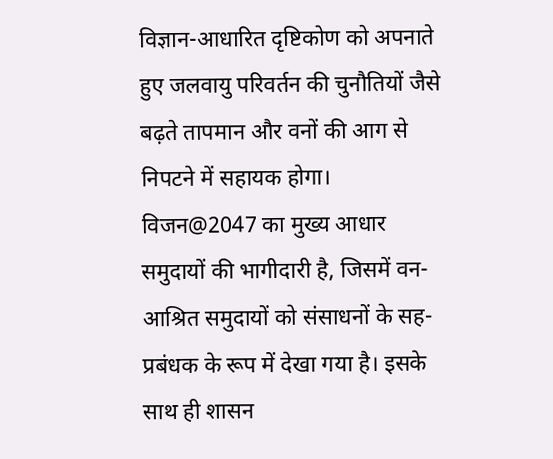विज्ञान-आधारित दृष्टिकोण को अपनाते हुए जलवायु परिवर्तन की चुनौतियों जैसे बढ़ते तापमान और वनों की आग से निपटने में सहायक होगा। विजन@2047 का मुख्य आधार समुदायों की भागीदारी है, जिसमें वन-आश्रित समुदायों को संसाधनों के सह-प्रबंधक के रूप में देखा गया है। इसके साथ ही शासन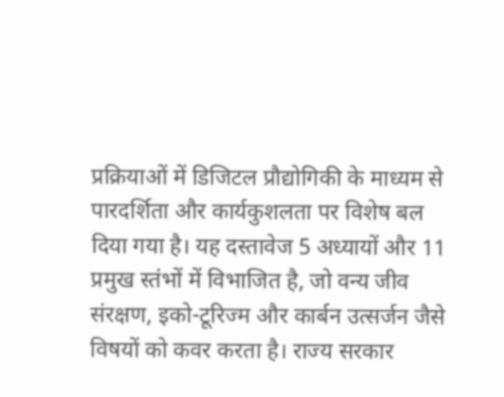प्रक्रियाओं में डिजिटल प्रौद्योगिकी के माध्यम से पारदर्शिता और कार्यकुशलता पर विशेष बल दिया गया है। यह दस्तावेज 5 अध्यायों और 11 प्रमुख स्तंभों में विभाजित है, जो वन्य जीव संरक्षण, इको-टूरिज्म और कार्बन उत्सर्जन जैसे विषयों को कवर करता है। राज्य सरकार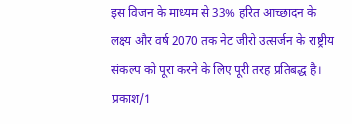इस विजन के माध्यम से 33% हरित आच्छादन के लक्ष्य और वर्ष 2070 तक नेट जीरो उत्सर्जन के राष्ट्रीय संकल्प को पूरा करने के लिए पूरी तरह प्रतिबद्ध है। प्रकाश/1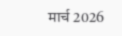मार्च 2026